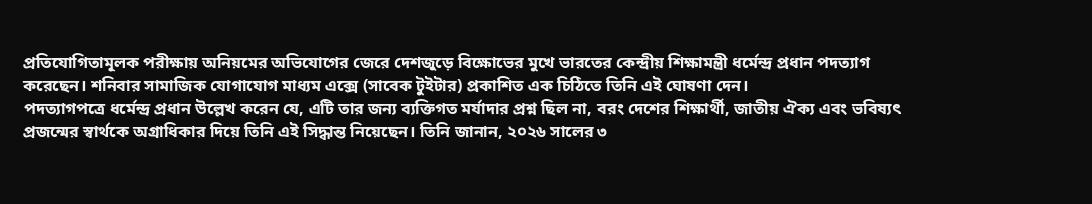প্রতিযোগিতামূলক পরীক্ষায় অনিয়মের অভিযোগের জেরে দেশজুড়ে বিক্ষোভের মুখে ভারতের কেন্দ্রীয় শিক্ষামন্ত্রী ধর্মেন্দ্র প্রধান পদত্যাগ করেছেন। শনিবার সামাজিক যোগাযোগ মাধ্যম এক্সে (সাবেক টুইটার) প্রকাশিত এক চিঠিতে তিনি এই ঘোষণা দেন।
পদত্যাগপত্রে ধর্মেন্দ্র প্রধান উল্লেখ করেন যে, এটি তার জন্য ব্যক্তিগত মর্যাদার প্রশ্ন ছিল না, বরং দেশের শিক্ষার্থী, জাতীয় ঐক্য এবং ভবিষ্যৎ প্রজন্মের স্বার্থকে অগ্রাধিকার দিয়ে তিনি এই সিদ্ধান্ত নিয়েছেন। তিনি জানান, ২০২৬ সালের ৩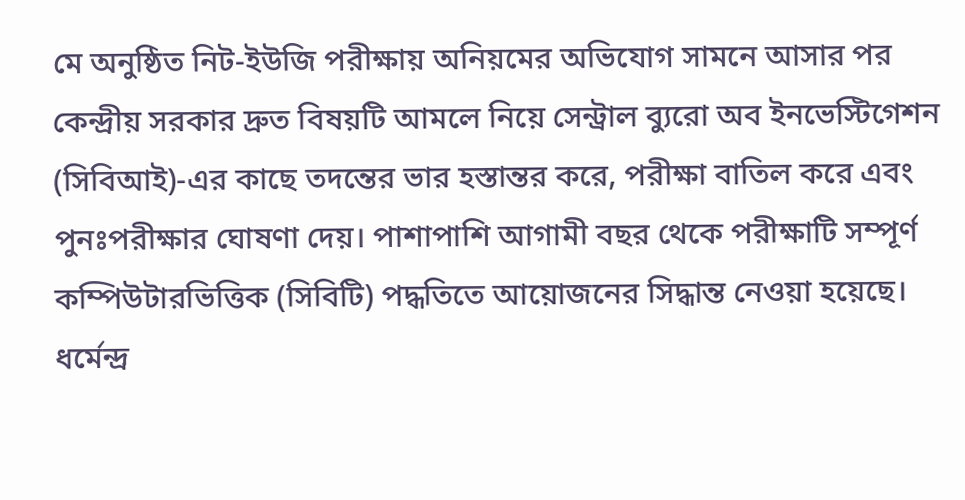মে অনুষ্ঠিত নিট-ইউজি পরীক্ষায় অনিয়মের অভিযোগ সামনে আসার পর কেন্দ্রীয় সরকার দ্রুত বিষয়টি আমলে নিয়ে সেন্ট্রাল ব্যুরো অব ইনভেস্টিগেশন (সিবিআই)-এর কাছে তদন্তের ভার হস্তান্তর করে, পরীক্ষা বাতিল করে এবং পুনঃপরীক্ষার ঘোষণা দেয়। পাশাপাশি আগামী বছর থেকে পরীক্ষাটি সম্পূর্ণ কম্পিউটারভিত্তিক (সিবিটি) পদ্ধতিতে আয়োজনের সিদ্ধান্ত নেওয়া হয়েছে।
ধর্মেন্দ্র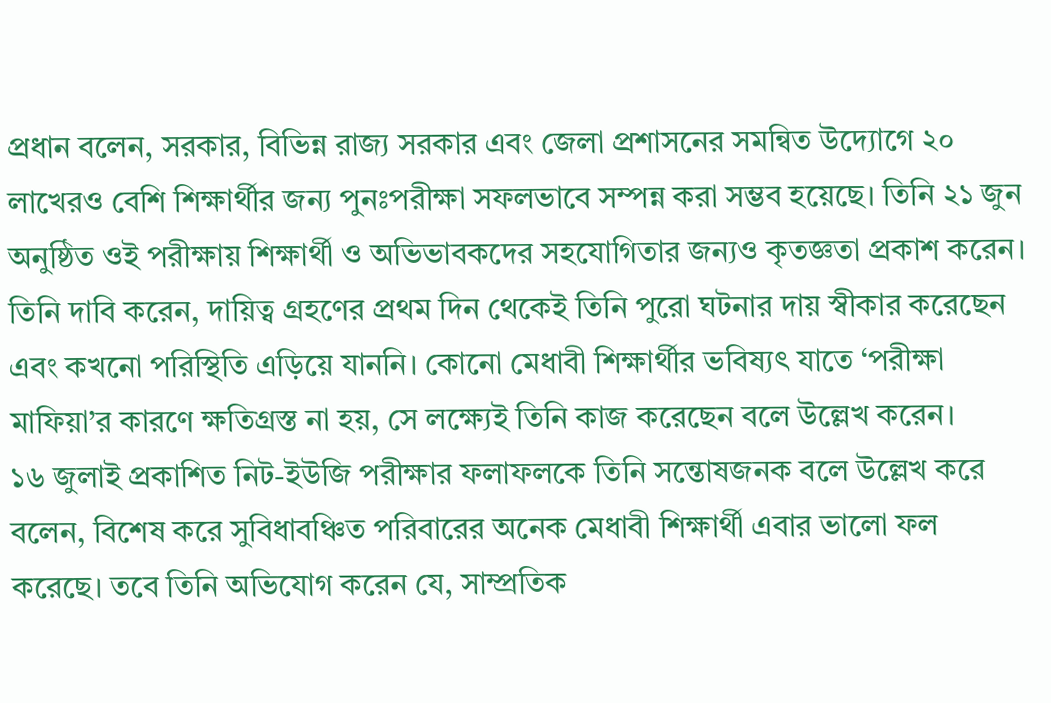প্রধান বলেন, সরকার, বিভিন্ন রাজ্য সরকার এবং জেলা প্রশাসনের সমন্বিত উদ্যোগে ২০ লাখেরও বেশি শিক্ষার্থীর জন্য পুনঃপরীক্ষা সফলভাবে সম্পন্ন করা সম্ভব হয়েছে। তিনি ২১ জুন অনুষ্ঠিত ওই পরীক্ষায় শিক্ষার্থী ও অভিভাবকদের সহযোগিতার জন্যও কৃতজ্ঞতা প্রকাশ করেন। তিনি দাবি করেন, দায়িত্ব গ্রহণের প্রথম দিন থেকেই তিনি পুরো ঘটনার দায় স্বীকার করেছেন এবং কখনো পরিস্থিতি এড়িয়ে যাননি। কোনো মেধাবী শিক্ষার্থীর ভবিষ্যৎ যাতে ‘পরীক্ষা মাফিয়া’র কারণে ক্ষতিগ্রস্ত না হয়, সে লক্ষ্যেই তিনি কাজ করেছেন বলে উল্লেখ করেন।
১৬ জুলাই প্রকাশিত নিট-ইউজি পরীক্ষার ফলাফলকে তিনি সন্তোষজনক বলে উল্লেখ করে বলেন, বিশেষ করে সুবিধাবঞ্চিত পরিবারের অনেক মেধাবী শিক্ষার্থী এবার ভালো ফল করেছে। তবে তিনি অভিযোগ করেন যে, সাম্প্রতিক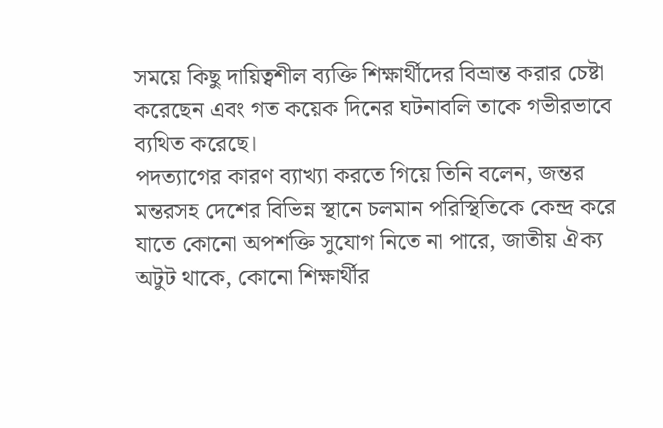সময়ে কিছু দায়িত্বশীল ব্যক্তি শিক্ষার্থীদের বিভ্রান্ত করার চেষ্টা করেছেন এবং গত কয়েক দিনের ঘটনাবলি তাকে গভীরভাবে ব্যথিত করেছে।
পদত্যাগের কারণ ব্যাখ্যা করতে গিয়ে তিনি বলেন, জন্তর মন্তরসহ দেশের বিভিন্ন স্থানে চলমান পরিস্থিতিকে কেন্দ্র করে যাতে কোনো অপশক্তি সুযোগ নিতে না পারে, জাতীয় ঐক্য অটুট থাকে, কোনো শিক্ষার্থীর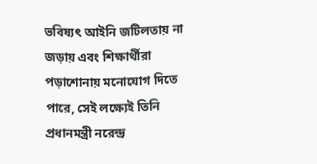ভবিষ্যৎ আইনি জটিলতায় না জড়ায় এবং শিক্ষার্থীরা পড়াশোনায় মনোযোগ দিতে পারে, সেই লক্ষ্যেই তিনি প্রধানমন্ত্রী নরেন্দ্র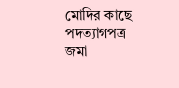মোদির কাছে পদত্যাগপত্র জমা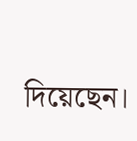দিয়েছেন।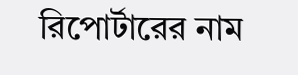রিপোর্টারের নাম